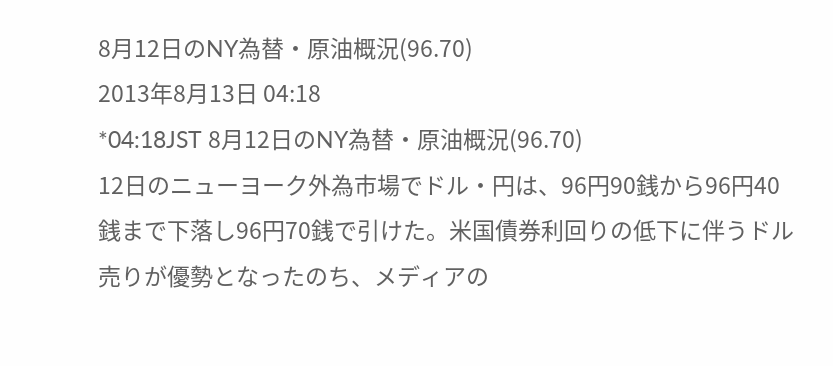8月12日のNY為替・原油概況(96.70)
2013年8月13日 04:18
*04:18JST 8月12日のNY為替・原油概況(96.70)
12日のニューヨーク外為市場でドル・円は、96円90銭から96円40銭まで下落し96円70銭で引けた。米国債券利回りの低下に伴うドル売りが優勢となったのち、メディアの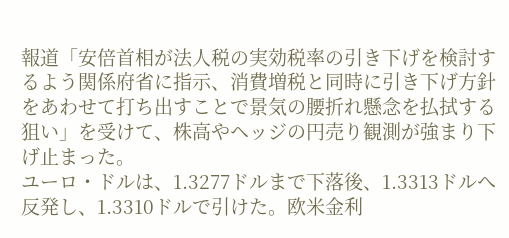報道「安倍首相が法人税の実効税率の引き下げを検討するよう関係府省に指示、消費増税と同時に引き下げ方針をあわせて打ち出すことで景気の腰折れ懸念を払拭する狙い」を受けて、株高やヘッジの円売り観測が強まり下げ止まった。
ユーロ・ドルは、1.3277ドルまで下落後、1.3313ドルへ反発し、1.3310ドルで引けた。欧米金利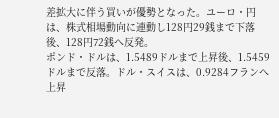差拡大に伴う買いが優勢となった。ユーロ・円は、株式相場動向に連動し128円29銭まで下落後、128円72銭へ反発。
ポンド・ドルは、1.5489ドルまで上昇後、1.5459ドルまで反落。ドル・スイスは、0.9284フランへ上昇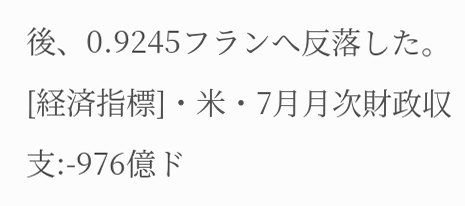後、0.9245フランへ反落した。
[経済指標]・米・7月月次財政収支:-976億ド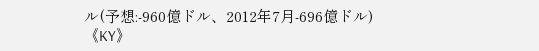ル(予想:-960億ドル、2012年7月-696億ドル)
《KY》